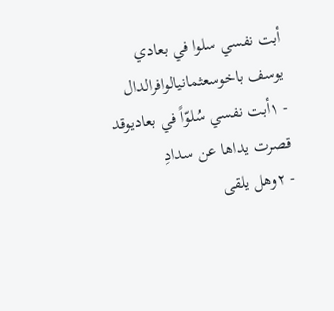أبت نفسي سلوا في بعادي
يوسف باخوسعثمانيالوافرالدال
- ١أبت نفسي سُلوّاً في بعاديوقد قصرت يداها عن سدادِ
- ٢وهل يلقى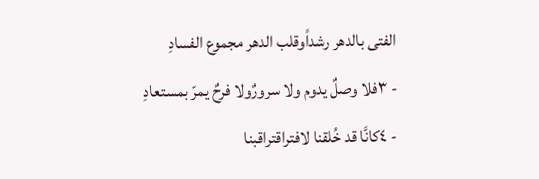الفتى بالدهر رشداًوقلب الدهر مجموع الفسادِ
- ٣فلا وصلٌ يدوم ولا سرورٌولا فرحٌ يمرّ بمستعادِ
- ٤كانَّا قد خُلقنا لافتراقتراقبنا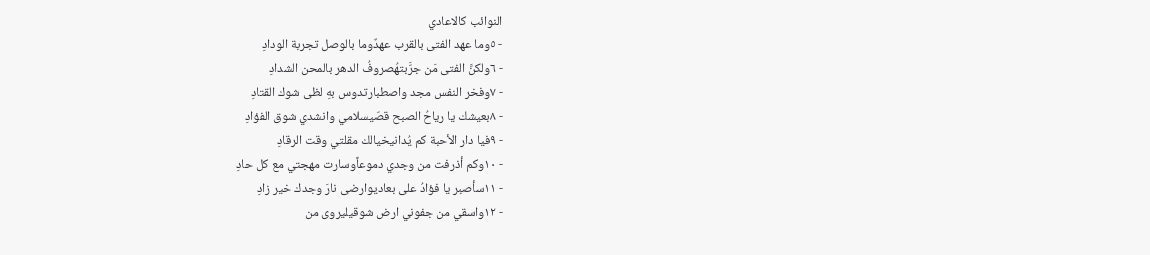النوائب كالاعادي
- ٥وما عهد الفتى بالقرب عهدٌوما بالوصل تجربة الودادِ
- ٦ولكنَّ الفتى مَن جرَّبتهُصروفُ الدهر بالمحن الشدادِ
- ٧وفخر النفس مجد واصطبارتدوس بهِ لظى شوك القتادِ
- ٨بعيشك يا رياحُ الصبح قصّيسلامي وانشدي شوق الفؤادِ
- ٩فيا دار الأحبة كم يُدانيخيالك مقلتي وقت الرقادِ
- ١٠وكم أذرفت من وجدي دموعاًوسارت مهجتي مع كل حادِ
- ١١سأصبر يا فؤادُ على بعاديوارضى نارَ وجدك خير زادِ
- ١٢واسقي من جفوني ارض شوقيليروى من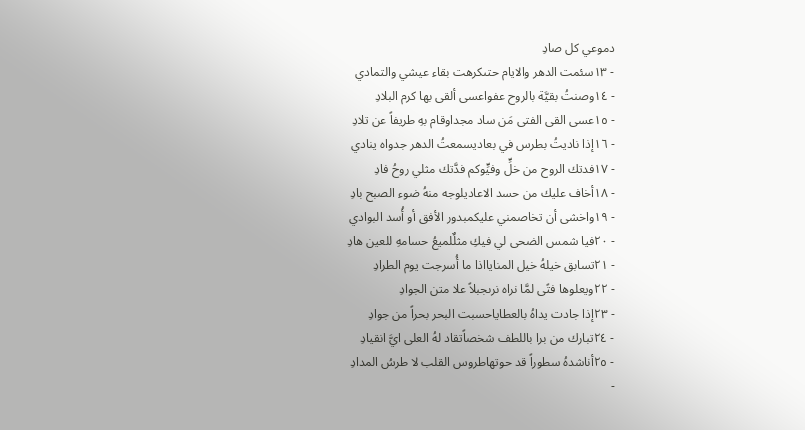دموعي كل صادِ
- ١٣سئمت الدهر والايام حتىكرهت بقاء عيشي والتمادي
- ١٤وصنتُ بقيَّة بالروح عفواعسى ألقى بها كرم البلادِ
- ١٥عسى القى الفتى مَن ساد مجداوقام بهِ طريفاً عن تلادِ
- ١٦إذا ناديتُ بطرس في بعاديسمعتُ الدهر جدواه ينادي
- ١٧فدتك الروح من خلٍّ وفيٍّوكم فدَّتك مثلي روحُ فادِ
- ١٨أخاف عليك من حسد الاعاديلوجه منهُ ضوء الصبح بادِ
- ١٩واخشى أن تخاصمني عليكمبدور الأفق أو أُسد البوادي
- ٢٠فيا شمس الضحى لي فيكِ مثلٌلميعُ حسامهِ للعين هادِ
- ٢١تسابق خيلهُ خيل المنايااذا ما أُسرجت يوم الطرادِ
- ٢٢ويعلوها فتًى لمَّا نراه نرىجبلاً علا متن الجوادِ
- ٢٣إذا جادت يداهُ بالعطاياحسبت البحر بحراً من جوادِ
- ٢٤تبارك من برا باللطف شخصاًتقاد لهُ العلى ايَّ انقيادِ
- ٢٥أناشدهُ سطوراً قد حوتهاطروس القلب لا طرسُ المدادِ
-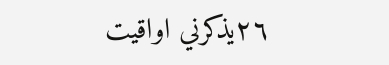٢٦يذكرني اواقيت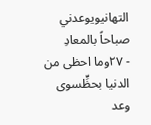التهانيويوعدني صباحاً بالمعادِ
- ٢٧وما احظى من الدنيا بحظٍّسوى وعد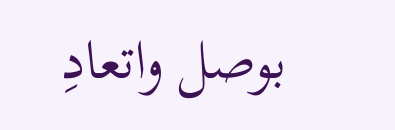بوصل واتعادِ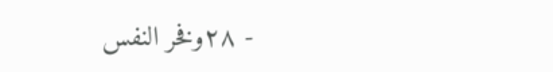- ٢٨وفخر النفس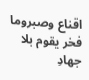اقناع وصبروما فخر يقوم بلا جهادِ